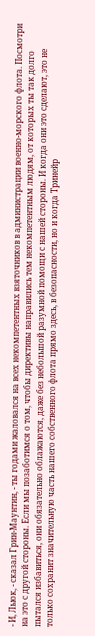- И, Льюк, - сказал Грин-Маунтин, - ты годами жаловался на всех некомпетентных взяточников в администрации военно-морского флота. Посмотри на это с другой стороны. Если мы позаботимся о том, чтобы директивы направились тем некомпетентным людям, от которых ты так долго пытался избавиться, они обязательно облажаются, даже без небольшой разумной помощи с нашей стороны. И когда они это сделают, это не только сохранит значительную часть нашего собственного флота прямо здесь, в безопасности, но и когда Тринейр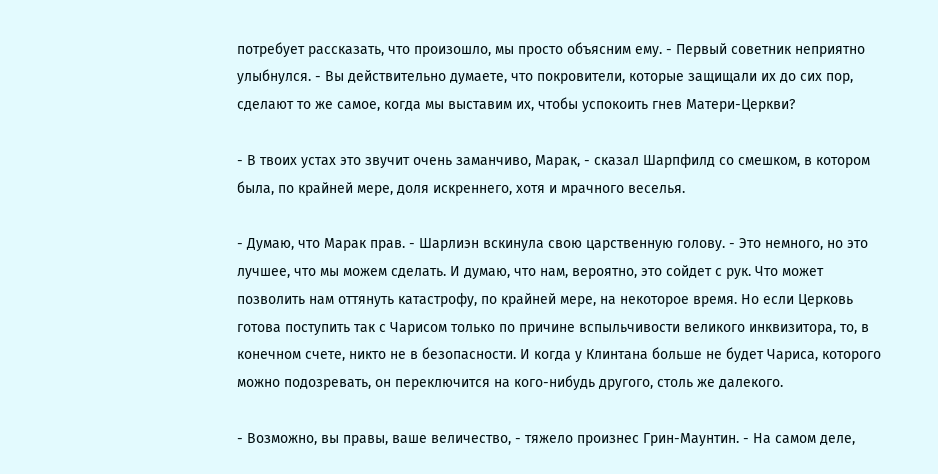потребует рассказать, что произошло, мы просто объясним ему. - Первый советник неприятно улыбнулся. - Вы действительно думаете, что покровители, которые защищали их до сих пор, сделают то же самое, когда мы выставим их, чтобы успокоить гнев Матери-Церкви?

- В твоих устах это звучит очень заманчиво, Марак, - сказал Шарпфилд со смешком, в котором была, по крайней мере, доля искреннего, хотя и мрачного веселья.

- Думаю, что Марак прав. - Шарлиэн вскинула свою царственную голову. - Это немного, но это лучшее, что мы можем сделать. И думаю, что нам, вероятно, это сойдет с рук. Что может позволить нам оттянуть катастрофу, по крайней мере, на некоторое время. Но если Церковь готова поступить так с Чарисом только по причине вспыльчивости великого инквизитора, то, в конечном счете, никто не в безопасности. И когда у Клинтана больше не будет Чариса, которого можно подозревать, он переключится на кого-нибудь другого, столь же далекого.

- Возможно, вы правы, ваше величество, - тяжело произнес Грин-Маунтин. - На самом деле,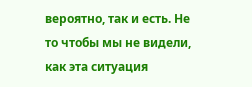вероятно, так и есть. Не то чтобы мы не видели, как эта ситуация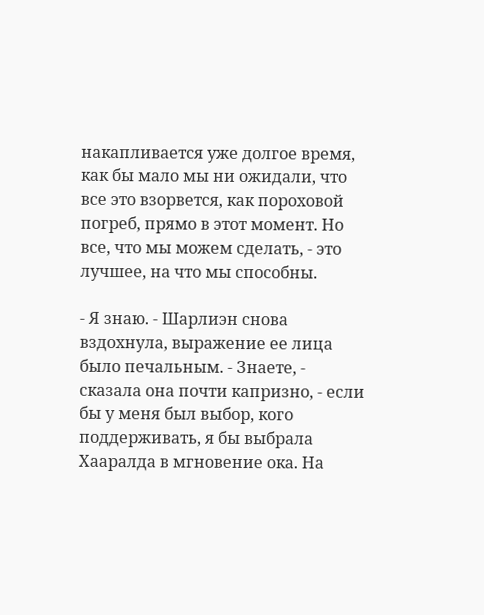накапливается уже долгое время, как бы мало мы ни ожидали, что все это взорвется, как пороховой погреб, прямо в этот момент. Но все, что мы можем сделать, - это лучшее, на что мы способны.

- Я знаю. - Шарлиэн снова вздохнула, выражение ее лица было печальным. - Знаете, - сказала она почти капризно, - если бы у меня был выбор, кого поддерживать, я бы выбрала Хааралда в мгновение ока. На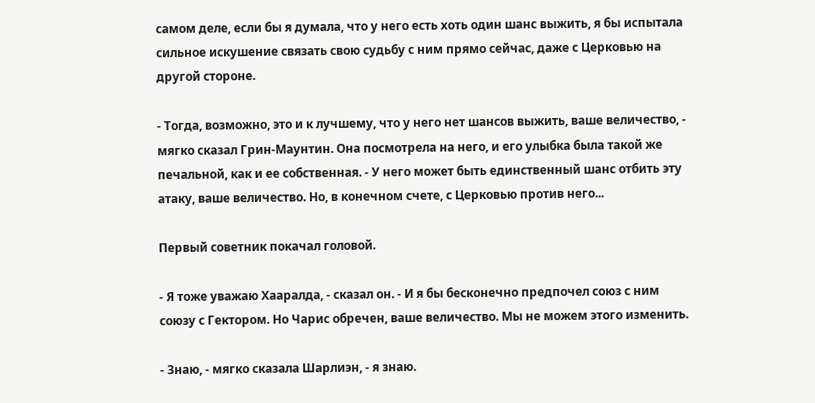самом деле, если бы я думала, что у него есть хоть один шанс выжить, я бы испытала сильное искушение связать свою судьбу с ним прямо сейчас, даже с Церковью на другой стороне.

- Тогда, возможно, это и к лучшему, что у него нет шансов выжить, ваше величество, - мягко сказал Грин-Маунтин. Она посмотрела на него, и его улыбка была такой же печальной, как и ее собственная. - У него может быть единственный шанс отбить эту атаку, ваше величество. Но, в конечном счете, с Церковью против него...

Первый советник покачал головой.

- Я тоже уважаю Хааралда, - сказал он. - И я бы бесконечно предпочел союз с ним союзу с Гектором. Но Чарис обречен, ваше величество. Мы не можем этого изменить.

- Знаю, - мягко сказала Шарлиэн, - я знаю.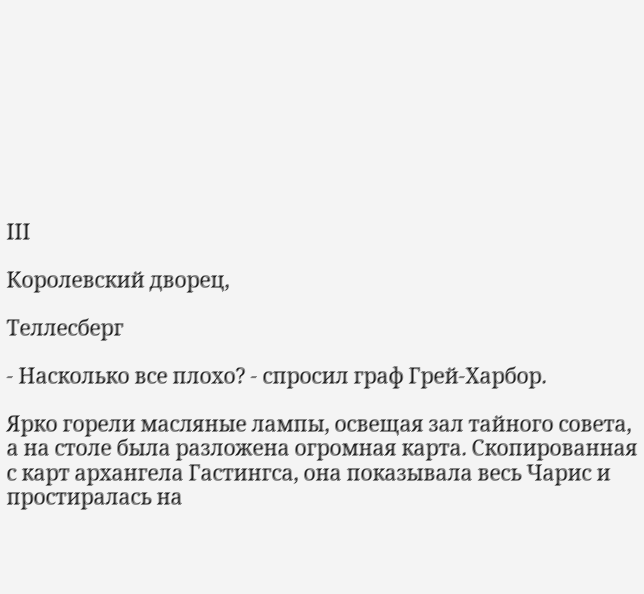III

Королевский дворец,

Теллесберг

- Насколько все плохо? - спросил граф Грей-Харбор.

Ярко горели масляные лампы, освещая зал тайного совета, а на столе была разложена огромная карта. Скопированная с карт архангела Гастингса, она показывала весь Чарис и простиралась на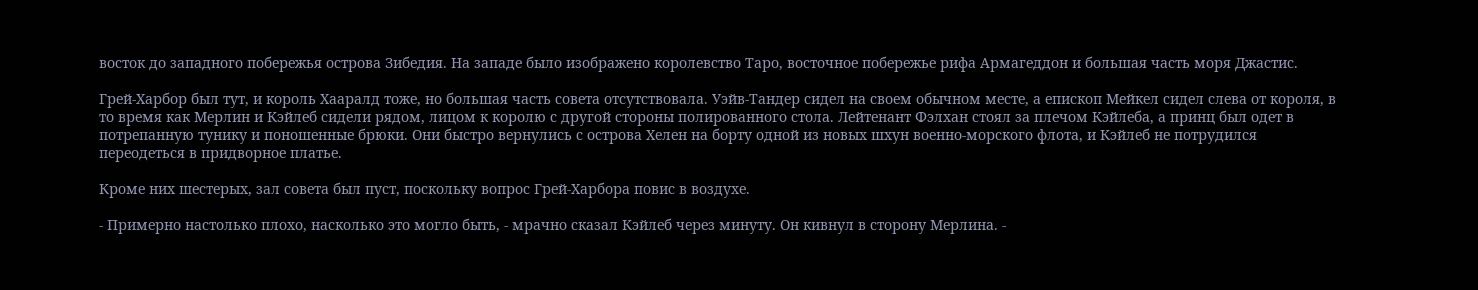восток до западного побережья острова Зибедия. На западе было изображено королевство Таро, восточное побережье рифа Армагеддон и большая часть моря Джастис.

Грей-Харбор был тут, и король Хааралд тоже, но большая часть совета отсутствовала. Уэйв-Тандер сидел на своем обычном месте, а епископ Мейкел сидел слева от короля, в то время как Мерлин и Кэйлеб сидели рядом, лицом к королю с другой стороны полированного стола. Лейтенант Фэлхан стоял за плечом Кэйлеба, а принц был одет в потрепанную тунику и поношенные брюки. Они быстро вернулись с острова Хелен на борту одной из новых шхун военно-морского флота, и Кэйлеб не потрудился переодеться в придворное платье.

Кроме них шестерых, зал совета был пуст, поскольку вопрос Грей-Харбора повис в воздухе.

- Примерно настолько плохо, насколько это могло быть, - мрачно сказал Кэйлеб через минуту. Он кивнул в сторону Мерлина. -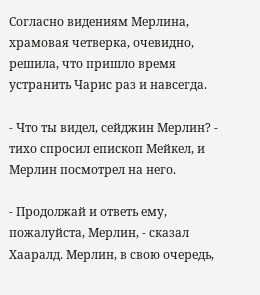Согласно видениям Мерлина, храмовая четверка, очевидно, решила, что пришло время устранить Чарис раз и навсегда.

- Что ты видел, сейджин Мерлин? - тихо спросил епископ Мейкел, и Мерлин посмотрел на него.

- Продолжай и ответь ему, пожалуйста, Мерлин, - сказал Хааралд. Мерлин, в свою очередь,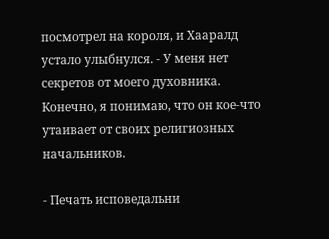посмотрел на короля, и Хааралд устало улыбнулся. - У меня нет секретов от моего духовника. Конечно, я понимаю, что он кое-что утаивает от своих религиозных начальников.

- Печать исповедальни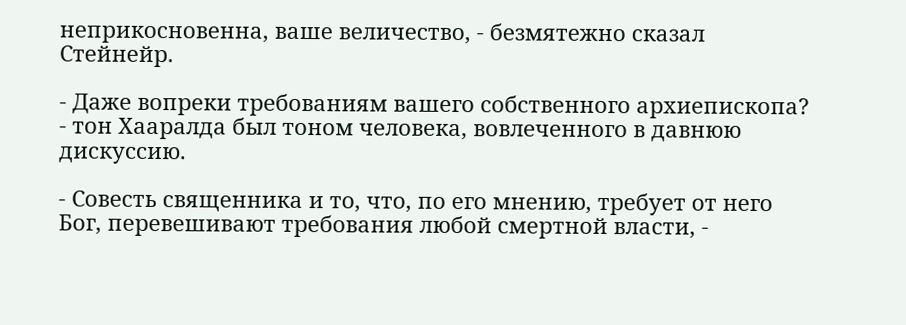неприкосновенна, ваше величество, - безмятежно сказал Стейнейр.

- Даже вопреки требованиям вашего собственного архиепископа? - тон Хааралда был тоном человека, вовлеченного в давнюю дискуссию.

- Совесть священника и то, что, по его мнению, требует от него Бог, перевешивают требования любой смертной власти, -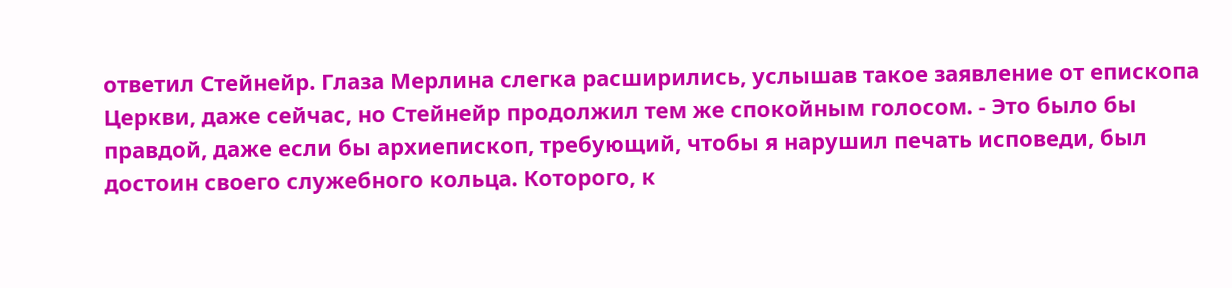ответил Стейнейр. Глаза Мерлина слегка расширились, услышав такое заявление от епископа Церкви, даже сейчас, но Стейнейр продолжил тем же спокойным голосом. - Это было бы правдой, даже если бы архиепископ, требующий, чтобы я нарушил печать исповеди, был достоин своего служебного кольца. Которого, к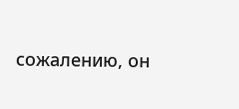сожалению, он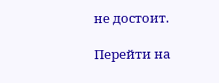не достоит.

Перейти на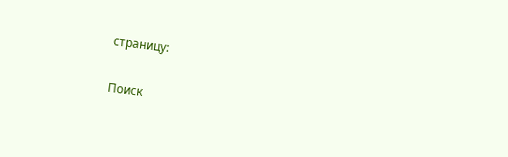страницу:

Поиск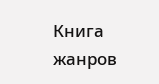Книга жанров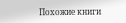Похожие книги